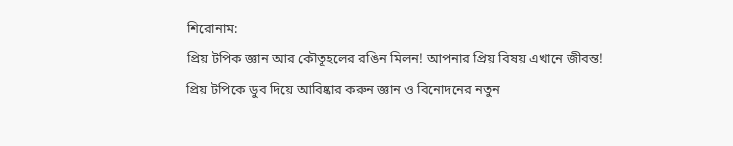শিরোনাম:
প্রিয় টপিক জ্ঞান আর কৌতূহলের রঙিন মিলন! আপনার প্রিয় বিষয় এখানে জীবন্ত! প্রিয় টপিকে ডুব দিয়ে আবিষ্কার করুন জ্ঞান ও বিনোদনের নতুন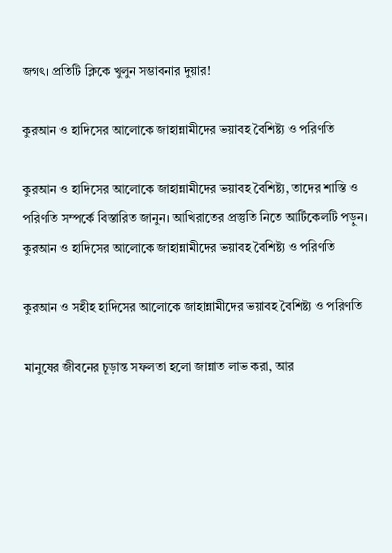জগৎ। প্রতিটি ক্লিকে খুলুন সম্ভাবনার দুয়ার!

কুরআন ও হাদিসের আলোকে জাহান্নামীদের ভয়াবহ বৈশিষ্ট্য ও পরিণতি

কুরআন ও হাদিসের আলোকে জাহান্নামীদের ভয়াবহ বৈশিষ্ট্য, তাদের শাস্তি ও পরিণতি সম্পর্কে বিস্তারিত জানুন। আখিরাতের প্রস্তুতি নিতে আর্টিকেলটি পড়ুন।
কুরআন ও হাদিসের আলোকে জাহান্নামীদের ভয়াবহ বৈশিষ্ট্য ও পরিণতি

কুরআন ও সহীহ হাদিসের আলোকে জাহান্নামীদের ভয়াবহ বৈশিষ্ট্য ও পরিণতি

মানুষের জীবনের চূড়ান্ত সফলতা হলো জান্নাত লাভ করা, আর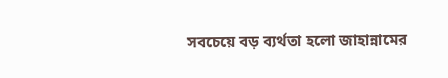সবচেয়ে বড় ব্যর্থতা হলো জাহান্নামের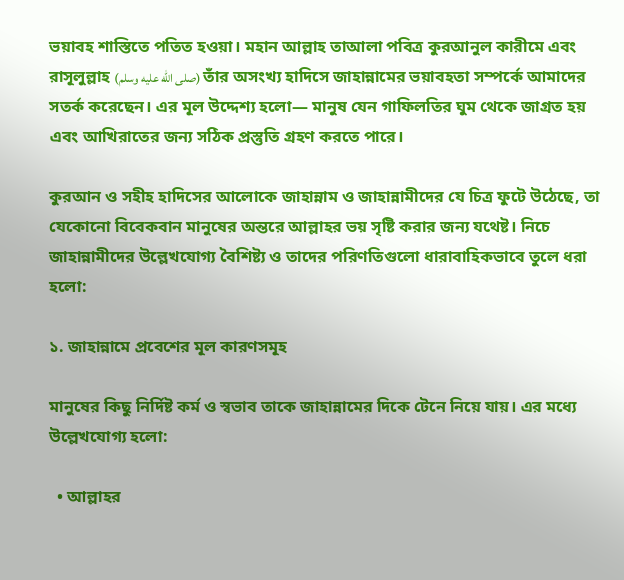ভয়াবহ শাস্তিতে পতিত হওয়া। মহান আল্লাহ তাআলা পবিত্র কুরআনুল কারীমে এবং রাসূলুল্লাহ (صلى الله عليه وسلم) তাঁর অসংখ্য হাদিসে জাহান্নামের ভয়াবহতা সম্পর্কে আমাদের সতর্ক করেছেন। এর মূল উদ্দেশ্য হলো— মানুষ যেন গাফিলতির ঘুম থেকে জাগ্রত হয় এবং আখিরাতের জন্য সঠিক প্রস্তুতি গ্রহণ করতে পারে।

কুরআন ও সহীহ হাদিসের আলোকে জাহান্নাম ও জাহান্নামীদের যে চিত্র ফুটে উঠেছে, তা যেকোনো বিবেকবান মানুষের অন্তরে আল্লাহর ভয় সৃষ্টি করার জন্য যথেষ্ট। নিচে জাহান্নামীদের উল্লেখযোগ্য বৈশিষ্ট্য ও তাদের পরিণতিগুলো ধারাবাহিকভাবে তুলে ধরা হলো:

১. জাহান্নামে প্রবেশের মূল কারণসমূহ

মানুষের কিছু নির্দিষ্ট কর্ম ও স্বভাব তাকে জাহান্নামের দিকে টেনে নিয়ে যায়। এর মধ্যে উল্লেখযোগ্য হলো:

  • আল্লাহর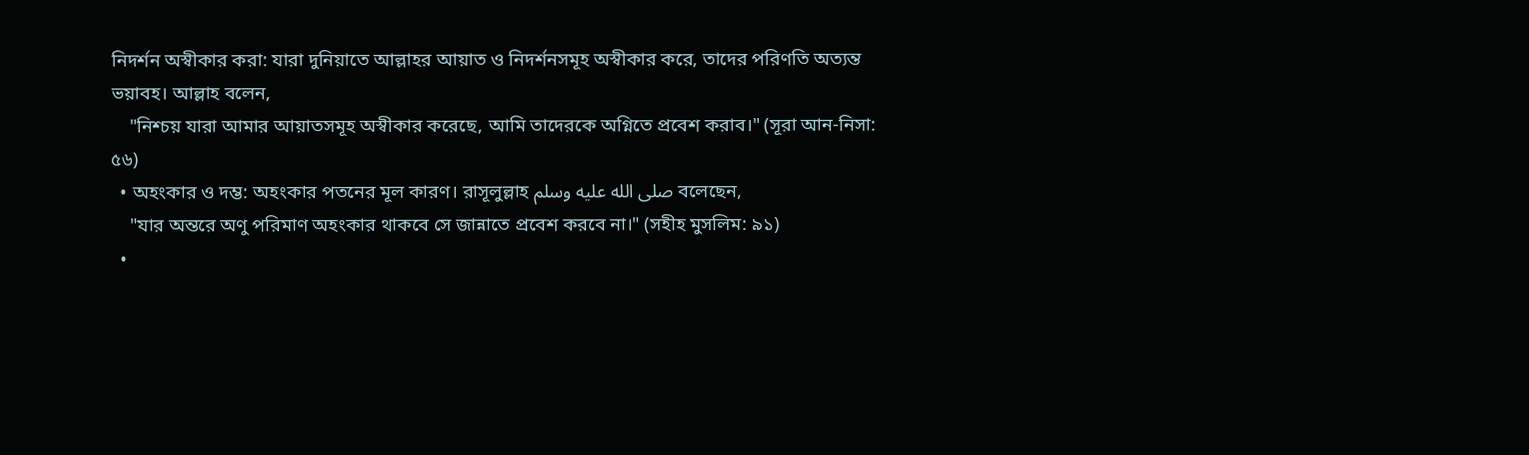নিদর্শন অস্বীকার করা: যারা দুনিয়াতে আল্লাহর আয়াত ও নিদর্শনসমূহ অস্বীকার করে, তাদের পরিণতি অত্যন্ত ভয়াবহ। আল্লাহ বলেন,
    "নিশ্চয় যারা আমার আয়াতসমূহ অস্বীকার করেছে, আমি তাদেরকে অগ্নিতে প্রবেশ করাব।" (সূরা আন-নিসা: ৫৬)
  • অহংকার ও দম্ভ: অহংকার পতনের মূল কারণ। রাসূলুল্লাহ صلى الله عليه وسلم বলেছেন,
    "যার অন্তরে অণু পরিমাণ অহংকার থাকবে সে জান্নাতে প্রবেশ করবে না।" (সহীহ মুসলিম: ৯১)
  •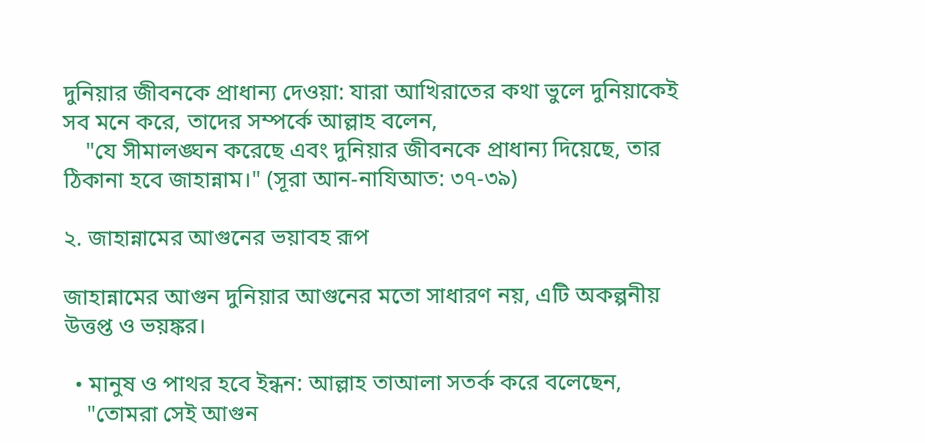দুনিয়ার জীবনকে প্রাধান্য দেওয়া: যারা আখিরাতের কথা ভুলে দুনিয়াকেই সব মনে করে, তাদের সম্পর্কে আল্লাহ বলেন,
    "যে সীমালঙ্ঘন করেছে এবং দুনিয়ার জীবনকে প্রাধান্য দিয়েছে, তার ঠিকানা হবে জাহান্নাম।" (সূরা আন-নাযিআত: ৩৭-৩৯)

২. জাহান্নামের আগুনের ভয়াবহ রূপ

জাহান্নামের আগুন দুনিয়ার আগুনের মতো সাধারণ নয়, এটি অকল্পনীয় উত্তপ্ত ও ভয়ঙ্কর।

  • মানুষ ও পাথর হবে ইন্ধন: আল্লাহ তাআলা সতর্ক করে বলেছেন,
    "তোমরা সেই আগুন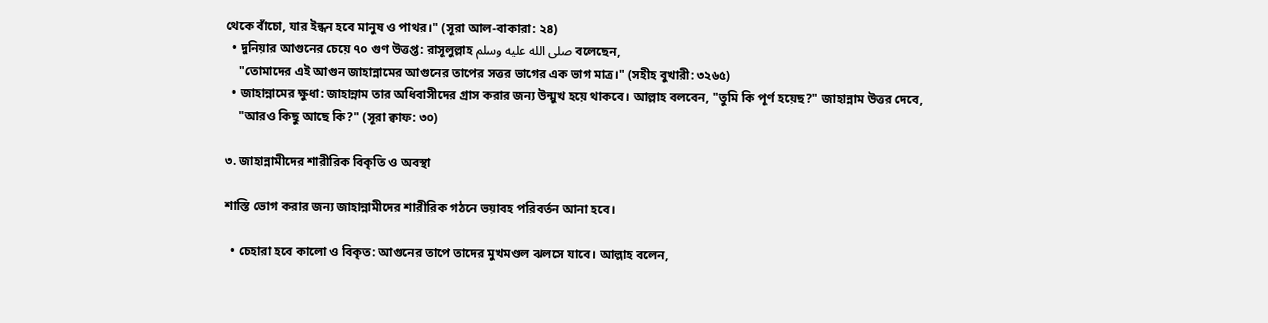থেকে বাঁচো, যার ইন্ধন হবে মানুষ ও পাথর।" (সূরা আল-বাকারা: ২৪)
  • দুনিয়ার আগুনের চেয়ে ৭০ গুণ উত্তপ্ত: রাসূলুল্লাহ صلى الله عليه وسلم বলেছেন,
    "তোমাদের এই আগুন জাহান্নামের আগুনের তাপের সত্তর ভাগের এক ভাগ মাত্র।" (সহীহ বুখারী: ৩২৬৫)
  • জাহান্নামের ক্ষুধা: জাহান্নাম তার অধিবাসীদের গ্রাস করার জন্য উন্মুখ হয়ে থাকবে। আল্লাহ বলবেন, "তুমি কি পূর্ণ হয়েছ?" জাহান্নাম উত্তর দেবে,
    "আরও কিছু আছে কি?" (সূরা ক্বাফ: ৩০)

৩. জাহান্নামীদের শারীরিক বিকৃতি ও অবস্থা

শাস্তি ভোগ করার জন্য জাহান্নামীদের শারীরিক গঠনে ভয়াবহ পরিবর্তন আনা হবে।

  • চেহারা হবে কালো ও বিকৃত: আগুনের তাপে তাদের মুখমণ্ডল ঝলসে যাবে। আল্লাহ বলেন,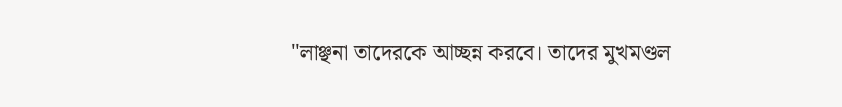"লাঞ্ছনা তাদেরকে আচ্ছন্ন করবে। তাদের মুখমণ্ডল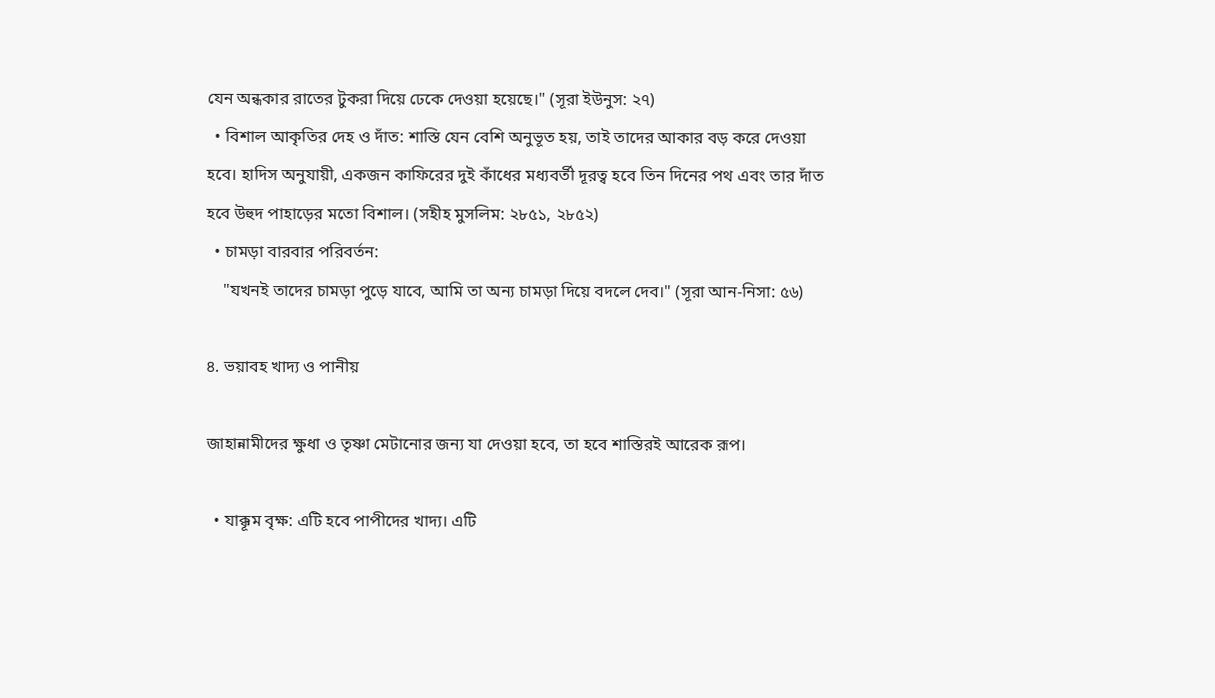যেন অন্ধকার রাতের টুকরা দিয়ে ঢেকে দেওয়া হয়েছে।" (সূরা ইউনুস: ২৭)
  • বিশাল আকৃতির দেহ ও দাঁত: শাস্তি যেন বেশি অনুভূত হয়, তাই তাদের আকার বড় করে দেওয়া হবে। হাদিস অনুযায়ী, একজন কাফিরের দুই কাঁধের মধ্যবর্তী দূরত্ব হবে তিন দিনের পথ এবং তার দাঁত হবে উহুদ পাহাড়ের মতো বিশাল। (সহীহ মুসলিম: ২৮৫১, ২৮৫২)
  • চামড়া বারবার পরিবর্তন:
    "যখনই তাদের চামড়া পুড়ে যাবে, আমি তা অন্য চামড়া দিয়ে বদলে দেব।" (সূরা আন-নিসা: ৫৬)

৪. ভয়াবহ খাদ্য ও পানীয়

জাহান্নামীদের ক্ষুধা ও তৃষ্ণা মেটানোর জন্য যা দেওয়া হবে, তা হবে শাস্তিরই আরেক রূপ।

  • যাক্কূম বৃক্ষ: এটি হবে পাপীদের খাদ্য। এটি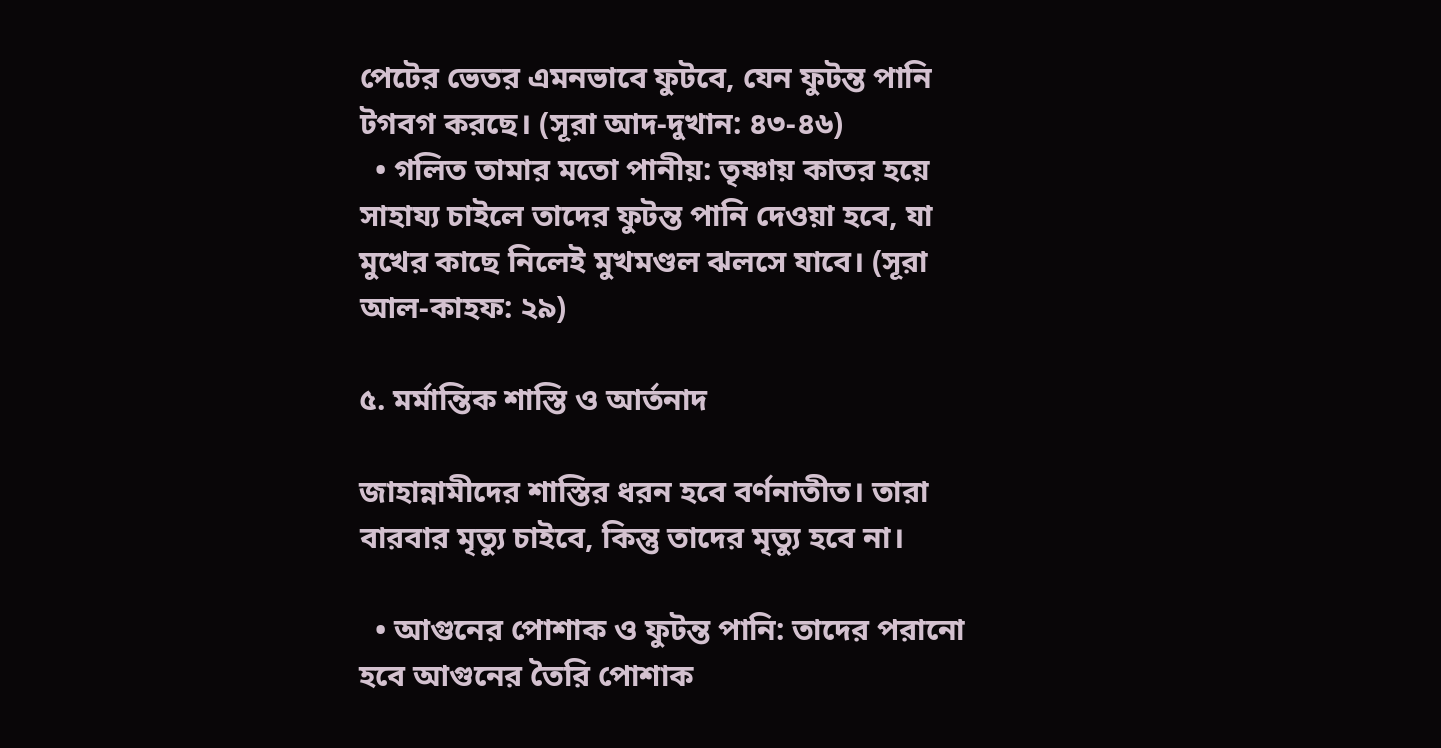পেটের ভেতর এমনভাবে ফুটবে, যেন ফুটন্ত পানি টগবগ করছে। (সূরা আদ-দুখান: ৪৩-৪৬)
  • গলিত তামার মতো পানীয়: তৃষ্ণায় কাতর হয়ে সাহায্য চাইলে তাদের ফুটন্ত পানি দেওয়া হবে, যা মুখের কাছে নিলেই মুখমণ্ডল ঝলসে যাবে। (সূরা আল-কাহফ: ২৯)

৫. মর্মান্তিক শাস্তি ও আর্তনাদ

জাহান্নামীদের শাস্তির ধরন হবে বর্ণনাতীত। তারা বারবার মৃত্যু চাইবে, কিন্তু তাদের মৃত্যু হবে না।

  • আগুনের পোশাক ও ফুটন্ত পানি: তাদের পরানো হবে আগুনের তৈরি পোশাক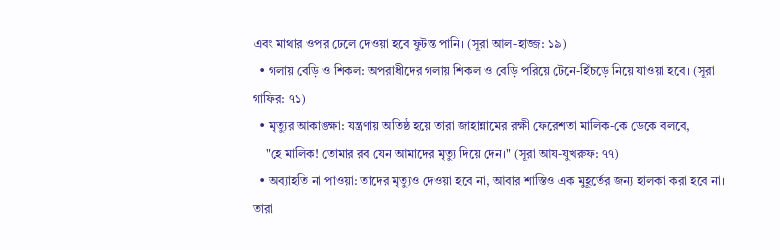এবং মাথার ওপর ঢেলে দেওয়া হবে ফুটন্ত পানি। (সূরা আল-হাজ্জ: ১৯)
  • গলায় বেড়ি ও শিকল: অপরাধীদের গলায় শিকল ও বেড়ি পরিয়ে টেনে-হিঁচড়ে নিয়ে যাওয়া হবে। (সূরা গাফির: ৭১)
  • মৃত্যুর আকাঙ্ক্ষা: যন্ত্রণায় অতিষ্ঠ হয়ে তারা জাহান্নামের রক্ষী ফেরেশতা মালিক-কে ডেকে বলবে,
    "হে মালিক! তোমার রব যেন আমাদের মৃত্যু দিয়ে দেন।" (সূরা আয-যুখরুফ: ৭৭)
  • অব্যাহতি না পাওয়া: তাদের মৃত্যুও দেওয়া হবে না, আবার শাস্তিও এক মুহূর্তের জন্য হালকা করা হবে না। তারা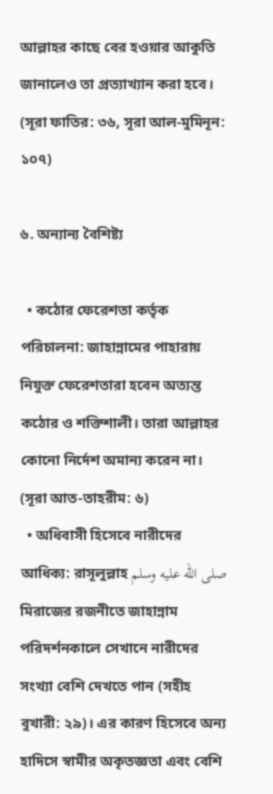আল্লাহর কাছে বের হওয়ার আকুতি জানালেও তা প্রত্যাখ্যান করা হবে। (সূরা ফাতির: ৩৬, সূরা আল-মুমিনূন: ১০৭)

৬. অন্যান্য বৈশিষ্ট্য

  • কঠোর ফেরেশতা কর্তৃক পরিচালনা: জাহান্নামের পাহারায় নিযুক্ত ফেরেশতারা হবেন অত্যন্ত কঠোর ও শক্তিশালী। তারা আল্লাহর কোনো নির্দেশ অমান্য করেন না। (সূরা আত-তাহরীম: ৬)
  • অধিবাসী হিসেবে নারীদের আধিক্য: রাসূলুল্লাহ صلى الله عليه وسلم মিরাজের রজনীতে জাহান্নাম পরিদর্শনকালে সেখানে নারীদের সংখ্যা বেশি দেখতে পান (সহীহ বুখারী: ২৯)। এর কারণ হিসেবে অন্য হাদিসে স্বামীর অকৃতজ্ঞতা এবং বেশি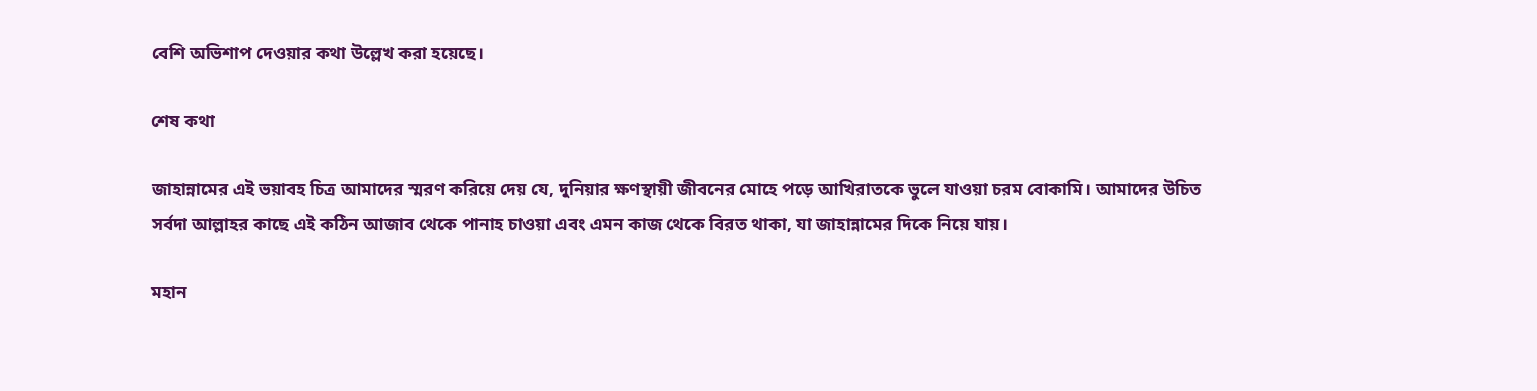বেশি অভিশাপ দেওয়ার কথা উল্লেখ করা হয়েছে।

শেষ কথা

জাহান্নামের এই ভয়াবহ চিত্র আমাদের স্মরণ করিয়ে দেয় যে, দুনিয়ার ক্ষণস্থায়ী জীবনের মোহে পড়ে আখিরাতকে ভুলে যাওয়া চরম বোকামি। আমাদের উচিত সর্বদা আল্লাহর কাছে এই কঠিন আজাব থেকে পানাহ চাওয়া এবং এমন কাজ থেকে বিরত থাকা, যা জাহান্নামের দিকে নিয়ে যায়।

মহান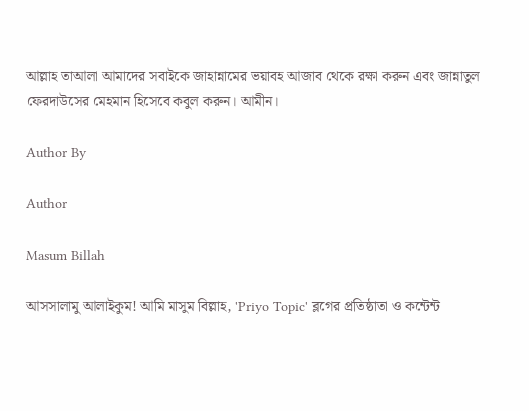আল্লাহ তাআলা আমাদের সবাইকে জাহান্নামের ভয়াবহ আজাব থেকে রক্ষা করুন এবং জান্নাতুল ফেরদাউসের মেহমান হিসেবে কবুল করুন। আমীন।

Author By

Author

Masum Billah

আসসালামু আলাইকুম! আমি মাসুম বিল্লাহ, 'Priyo Topic' ব্লগের প্রতিষ্ঠাতা ও কন্টেন্ট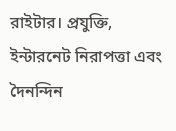রাইটার। প্রযুক্তি, ইন্টারনেট নিরাপত্তা এবং দৈনন্দিন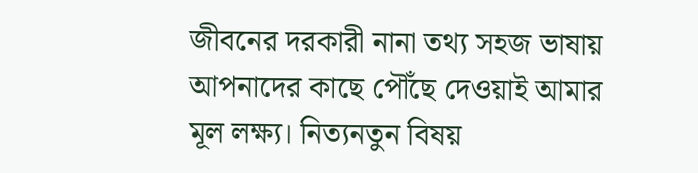জীবনের দরকারী নানা তথ্য সহজ ভাষায় আপনাদের কাছে পৌঁছে দেওয়াই আমার মূল লক্ষ্য। নিত্যনতুন বিষয়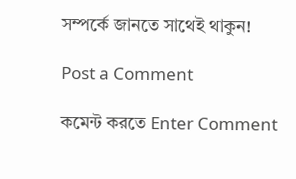সম্পর্কে জানতে সাথেই থাকুন!

Post a Comment

কমেন্ট করতে Enter Comment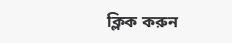ক্লিক করুন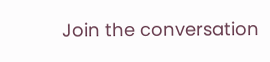Join the conversation